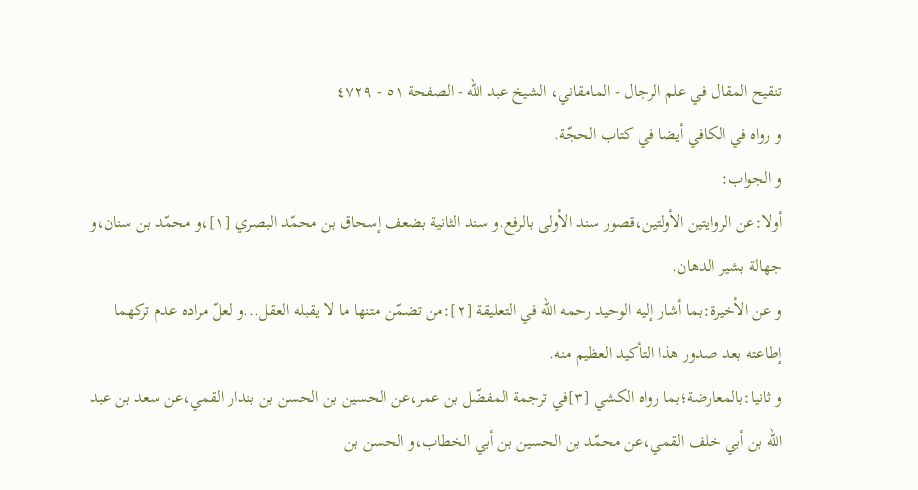تنقيح المقال في علم الرجال - المامقاني، الشيخ عبد الله - الصفحة ٥١ - ٤٧٢٩
و رواه في الكافي أيضا في كتاب الحجّة.
و الجواب:
أولا:عن الروايتين الأولتين،قصور سند الأولى بالرفع.و سند الثانية بضعف إسحاق بن محمّد البصري [١]،و محمّد بن سنان،و جهالة بشير الدهان.
و عن الأخيرة:بما أشار إليه الوحيد رحمه اللّه في التعليقة [٢]:من تضمّن متنها ما لا يقبله العقل...و لعلّ مراده عدم تركهما إطاعته بعد صدور هذا التأكيد العظيم منه.
و ثانيا:بالمعارضة؛بما رواه الكشي [٣]في ترجمة المفضّل بن عمر،عن الحسين بن الحسن بن بندار القمي،عن سعد بن عبد اللّه بن أبي خلف القمي،عن محمّد بن الحسين بن أبي الخطاب،و الحسن بن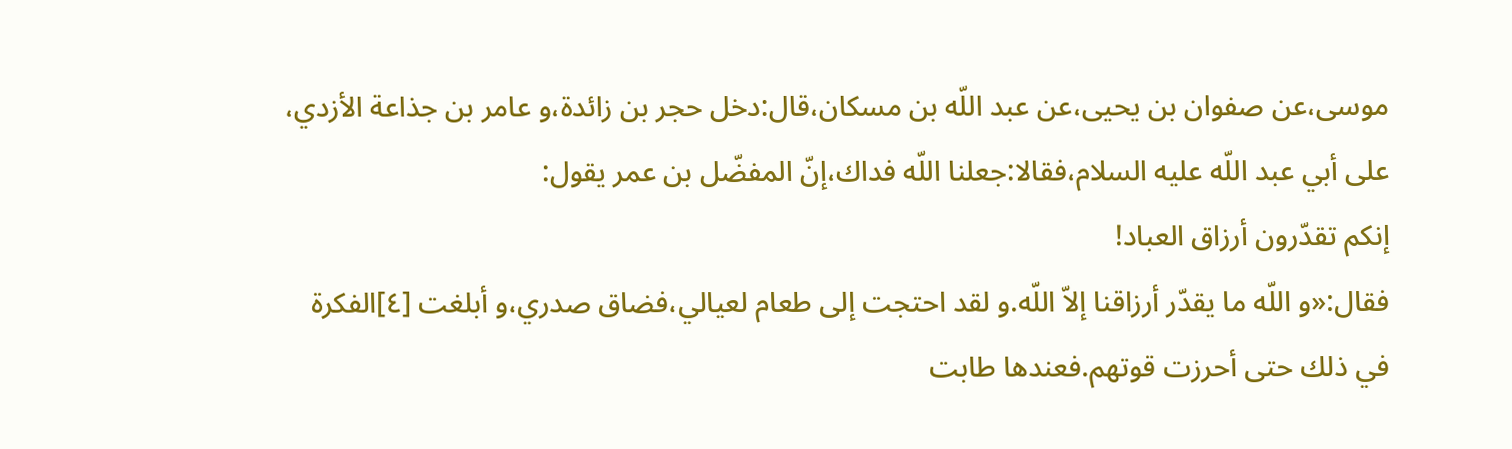موسى،عن صفوان بن يحيى،عن عبد اللّه بن مسكان،قال:دخل حجر بن زائدة،و عامر بن جذاعة الأزدي، على أبي عبد اللّه عليه السلام،فقالا:جعلنا اللّه فداك،إنّ المفضّل بن عمر يقول:
إنكم تقدّرون أرزاق العباد!
فقال:«و اللّه ما يقدّر أرزاقنا إلاّ اللّه.و لقد احتجت إلى طعام لعيالي،فضاق صدري،و أبلغت [٤]الفكرة في ذلك حتى أحرزت قوتهم.فعندها طابت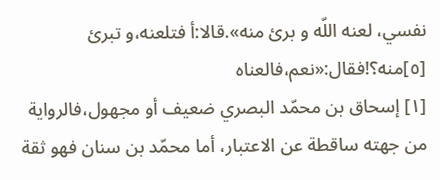نفسي، لعنه اللّه و برئ منه».قالا:أ فتلعنه،و تبرئ [٥]منه؟!فقال:«نعم،فالعناه
[١] إسحاق بن محمّد البصري ضعيف أو مجهول،فالرواية من جهته ساقطة عن الاعتبار، أما محمّد بن سنان فهو ثقة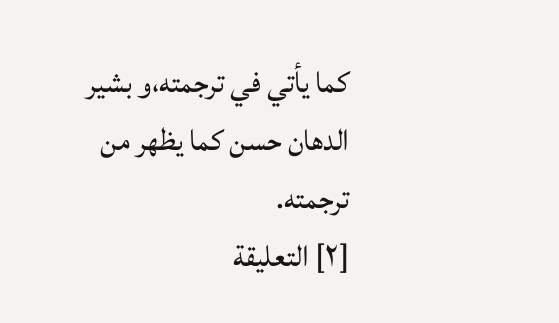كما يأتي في ترجمته،و بشير الدهان حسن كما يظهر من ترجمته.
[٢] التعليقة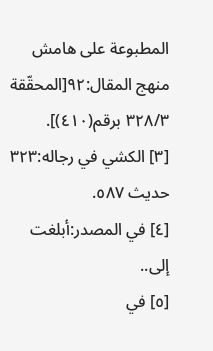المطبوعة على هامش منهج المقال:٩٢[المحقّقة ٣٢٨/٣ برقم(٤١٠)].
[٣] الكشي في رجاله:٣٢٣ حديث ٥٨٧.
[٤] في المصدر:أبلغت إلى..
[٥] في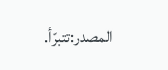المصدر:تتبرّأ.